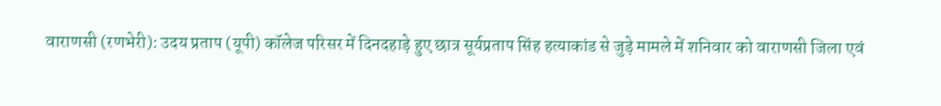वाराणसी (रणभेरी): उदय प्रताप (यूपी) कॉलेज परिसर में दिनदहाड़े हुए छात्र सूर्यप्रताप सिंह हत्याकांड से जुड़े मामले में शनिवार को वाराणसी जिला एवं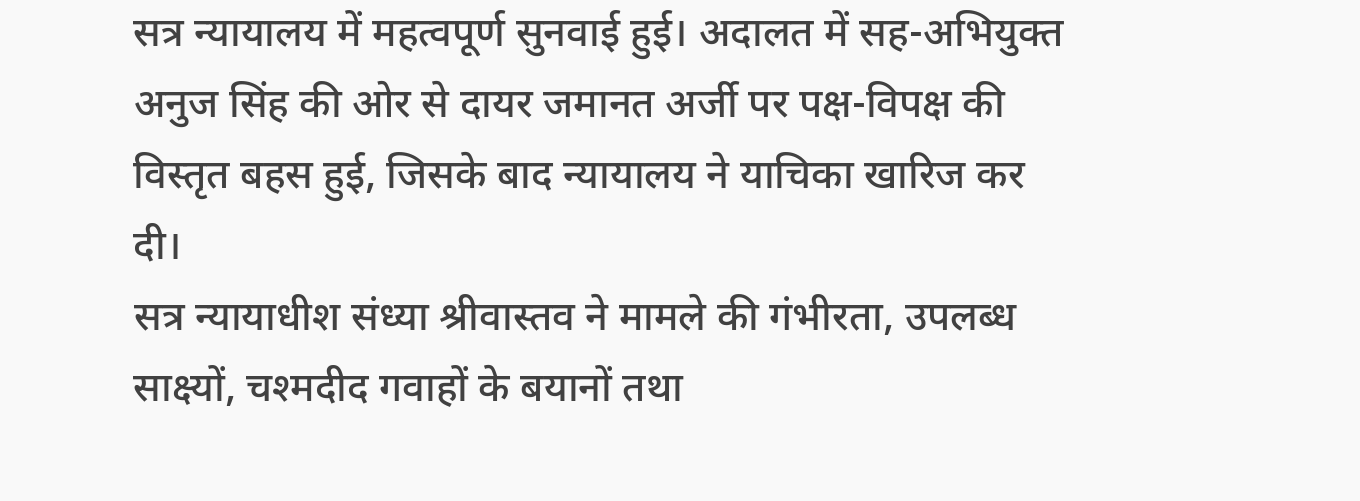सत्र न्यायालय में महत्वपूर्ण सुनवाई हुई। अदालत में सह-अभियुक्त अनुज सिंह की ओर से दायर जमानत अर्जी पर पक्ष-विपक्ष की विस्तृत बहस हुई, जिसके बाद न्यायालय ने याचिका खारिज कर दी।
सत्र न्यायाधीश संध्या श्रीवास्तव ने मामले की गंभीरता, उपलब्ध साक्ष्यों, चश्मदीद गवाहों के बयानों तथा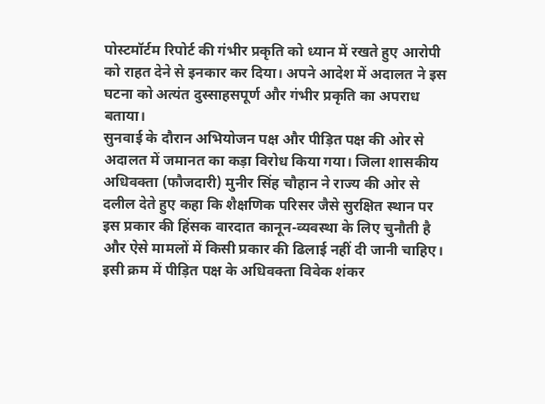पोस्टमॉर्टम रिपोर्ट की गंभीर प्रकृति को ध्यान में रखते हुए आरोपी को राहत देने से इनकार कर दिया। अपने आदेश में अदालत ने इस घटना को अत्यंत दुस्साहसपूर्ण और गंभीर प्रकृति का अपराध बताया।
सुनवाई के दौरान अभियोजन पक्ष और पीड़ित पक्ष की ओर से अदालत में जमानत का कड़ा विरोध किया गया। जिला शासकीय अधिवक्ता (फौजदारी) मुनीर सिंह चौहान ने राज्य की ओर से दलील देते हुए कहा कि शैक्षणिक परिसर जैसे सुरक्षित स्थान पर इस प्रकार की हिंसक वारदात कानून-व्यवस्था के लिए चुनौती है और ऐसे मामलों में किसी प्रकार की ढिलाई नहीं दी जानी चाहिए।
इसी क्रम में पीड़ित पक्ष के अधिवक्ता विवेक शंकर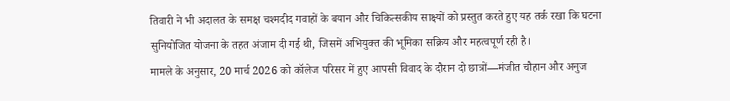तिवारी ने भी अदालत के समक्ष चश्मदीद गवाहों के बयान और चिकित्सकीय साक्ष्यों को प्रस्तुत करते हुए यह तर्क रखा कि घटना सुनियोजित योजना के तहत अंजाम दी गई थी, जिसमें अभियुक्त की भूमिका सक्रिय और महत्वपूर्ण रही है।
मामले के अनुसार, 20 मार्च 2026 को कॉलेज परिसर में हुए आपसी विवाद के दौरान दो छात्रों—मंजीत चौहान और अनुज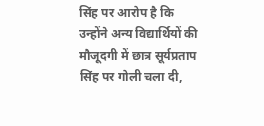सिंह पर आरोप है कि उन्होंने अन्य विद्यार्थियों की मौजूदगी में छात्र सूर्यप्रताप सिंह पर गोली चला दी,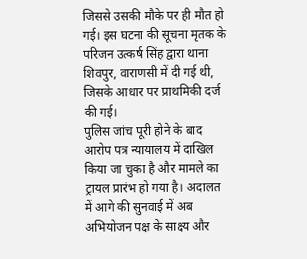जिससे उसकी मौके पर ही मौत हो गई। इस घटना की सूचना मृतक के परिजन उत्कर्ष सिंह द्वारा थाना शिवपुर, वाराणसी में दी गई थी, जिसके आधार पर प्राथमिकी दर्ज की गई।
पुलिस जांच पूरी होने के बाद आरोप पत्र न्यायालय में दाखिल किया जा चुका है और मामले का ट्रायल प्रारंभ हो गया है। अदालत में आगे की सुनवाई में अब अभियोजन पक्ष के साक्ष्य और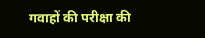गवाहों की परीक्षा की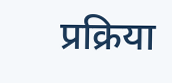प्रक्रिया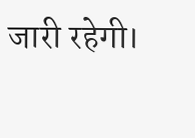जारी रहेगी।